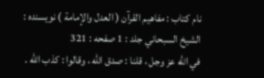نام کتاب : مفاهيم القرآن ( العدل والإمامة ) نویسنده : الشيخ السبحاني جلد : 1 صفحه : 321
في الله عز وجل ، قلنا : صدق الله ، وقالوا : كذب الله .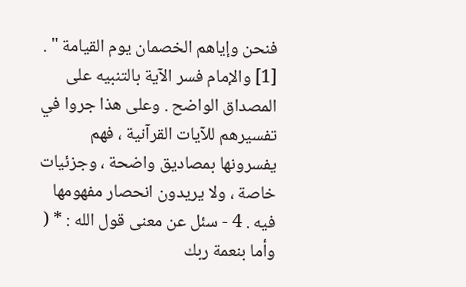فنحن وإياهم الخصمان يوم القيامة " . [1] والإمام فسر الآية بالتنبيه على المصداق الواضح . وعلى هذا جروا في تفسيرهم للآيات القرآنية ، فهم يفسرونها بمصاديق واضحة ، وجزئيات خاصة ، ولا يريدون انحصار مفهومها فيه . 4 - سئل عن معنى قول الله : * ( وأما بنعمة ربك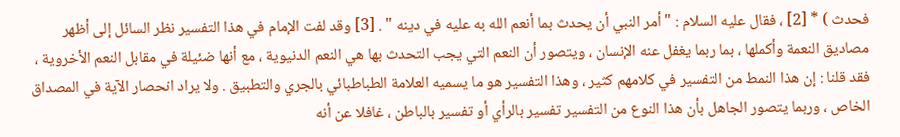فحدث ) * [2] ، فقال عليه السلام : " أمر النبي أن يحدث بما أنعم الله به عليه في دينه " . [3] وقد لفت الإمام في هذا التفسير نظر السائل إلى أظهر مصاديق النعمة وأكملها ، بما ربما يغفل عنه الإنسان ، ويتصور أن النعم التي يجب التحدث بها هي النعم الدنيوية ، مع أنها ضئيلة في مقابل النعم الأخروية ، فقد قلنا : إن هذا النمط من التفسير في كلامهم كثير ، وهذا التفسير هو ما يسميه العلامة الطباطبائي بالجري والتطبيق . ولا يراد انحصار الآية في المصداق الخاص ، وربما يتصور الجاهل بأن هذا النوع من التفسير تفسير بالرأي أو تفسير بالباطن ، غافلا عن أنه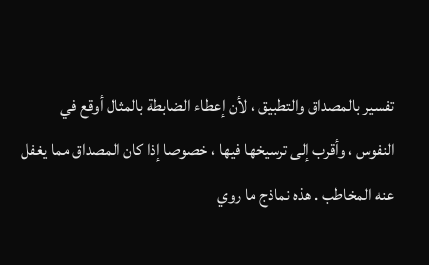تفسير بالمصداق والتطبيق ، لأن إعطاء الضابطة بالمثال أوقع في النفوس ، وأقرب إلى ترسيخها فيها ، خصوصا إذا كان المصداق مما يغفل عنه المخاطب . هذه نماذج ما روي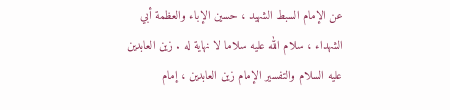عن الإمام السبط الشهيد ، حسين الإباء والعظمة أبي الشهداء ، سلام الله عليه سلاما لا نهاية له . زين العابدين عليه السلام والتفسير الإمام زين العابدين ، إمام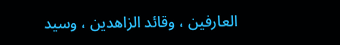العارفين ، وقائد الزاهدين ، وسيد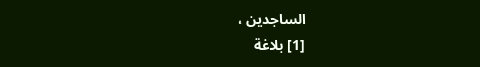الساجدين ،
[1] بلاغة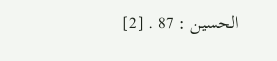الحسين : 87 . [2]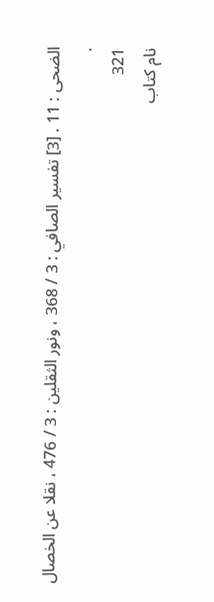الضحى : 11 . [3] تفسير الصافي : 3 / 368 ، ونور الثقلين : 3 / 476 ، نقلا عن الخصال .
321
نام کتاب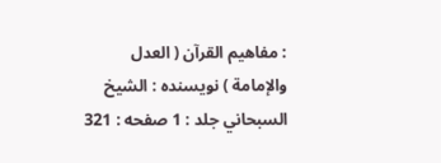: مفاهيم القرآن ( العدل والإمامة ) نویسنده : الشيخ السبحاني جلد : 1 صفحه : 321